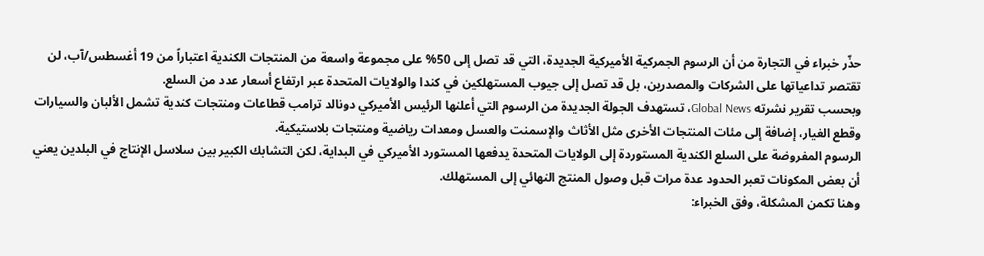حذّر خبراء في التجارة من أن الرسوم الجمركية الأميركية الجديدة، التي قد تصل إلى 50% على مجموعة واسعة من المنتجات الكندية اعتباراً من 19 أغسطس/آب، لن تقتصر تداعياتها على الشركات والمصدرين، بل قد تصل إلى جيوب المستهلكين في كندا والولايات المتحدة عبر ارتفاع أسعار عدد من السلع.
وبحسب تقرير نشرته Global News، تستهدف الجولة الجديدة من الرسوم التي أعلنها الرئيس الأميركي دونالد ترامب قطاعات ومنتجات كندية تشمل الألبان والسيارات وقطع الغيار، إضافة إلى مئات المنتجات الأخرى مثل الأثاث والإسمنت والعسل ومعدات رياضية ومنتجات بلاستيكية.
الرسوم المفروضة على السلع الكندية المستوردة إلى الولايات المتحدة يدفعها المستورد الأميركي في البداية، لكن التشابك الكبير بين سلاسل الإنتاج في البلدين يعني أن بعض المكونات تعبر الحدود عدة مرات قبل وصول المنتج النهائي إلى المستهلك.
وهنا تكمن المشكلة، وفق الخبراء: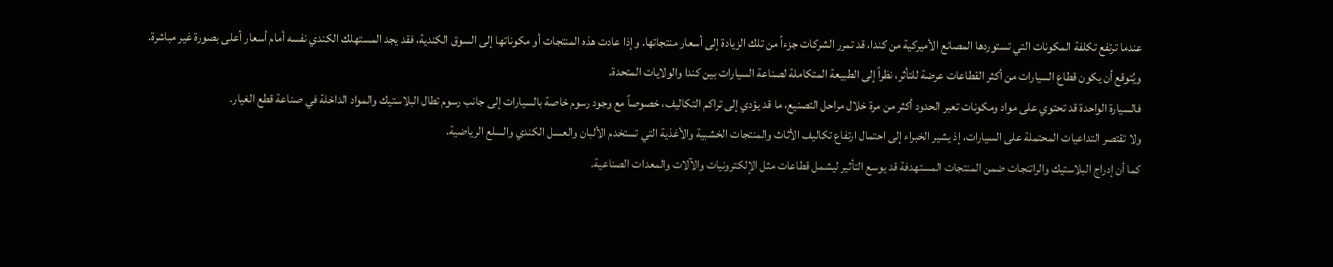عندما ترتفع تكلفة المكونات التي تستوردها المصانع الأميركية من كندا، قد تمرر الشركات جزءاً من تلك الزيادة إلى أسعار منتجاتها. وإذا عادت هذه المنتجات أو مكوناتها إلى السوق الكندية، فقد يجد المستهلك الكندي نفسه أمام أسعار أعلى بصورة غير مباشرة.
ويُتوقع أن يكون قطاع السيارات من أكثر القطاعات عرضة للتأثر، نظراً إلى الطبيعة المتكاملة لصناعة السيارات بين كندا والولايات المتحدة.
فالسيارة الواحدة قد تحتوي على مواد ومكونات تعبر الحدود أكثر من مرة خلال مراحل التصنيع، ما قد يؤدي إلى تراكم التكاليف، خصوصاً مع وجود رسوم خاصة بالسيارات إلى جانب رسوم تطال البلاستيك والمواد الداخلة في صناعة قطع الغيار.
ولا تقتصر التداعيات المحتملة على السيارات، إذ يشير الخبراء إلى احتمال ارتفاع تكاليف الأثاث والمنتجات الخشبية والأغذية التي تستخدم الألبان والعسل الكندي والسلع الرياضية.
كما أن إدراج البلاستيك والراتنجات ضمن المنتجات المستهدفة قد يوسع التأثير ليشمل قطاعات مثل الإلكترونيات والآلات والمعدات الصناعية.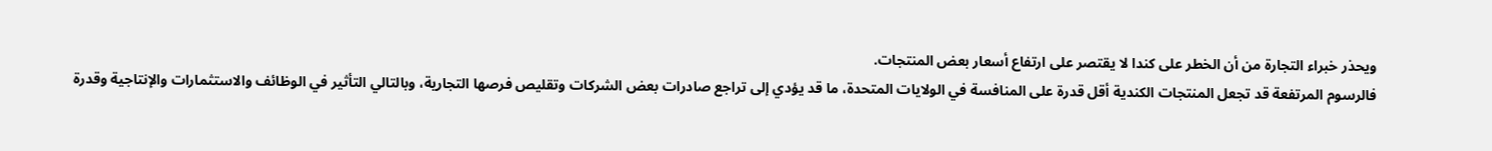ويحذر خبراء التجارة من أن الخطر على كندا لا يقتصر على ارتفاع أسعار بعض المنتجات.
فالرسوم المرتفعة قد تجعل المنتجات الكندية أقل قدرة على المنافسة في الولايات المتحدة، ما قد يؤدي إلى تراجع صادرات بعض الشركات وتقليص فرصها التجارية، وبالتالي التأثير في الوظائف والاستثمارات والإنتاجية وقدرة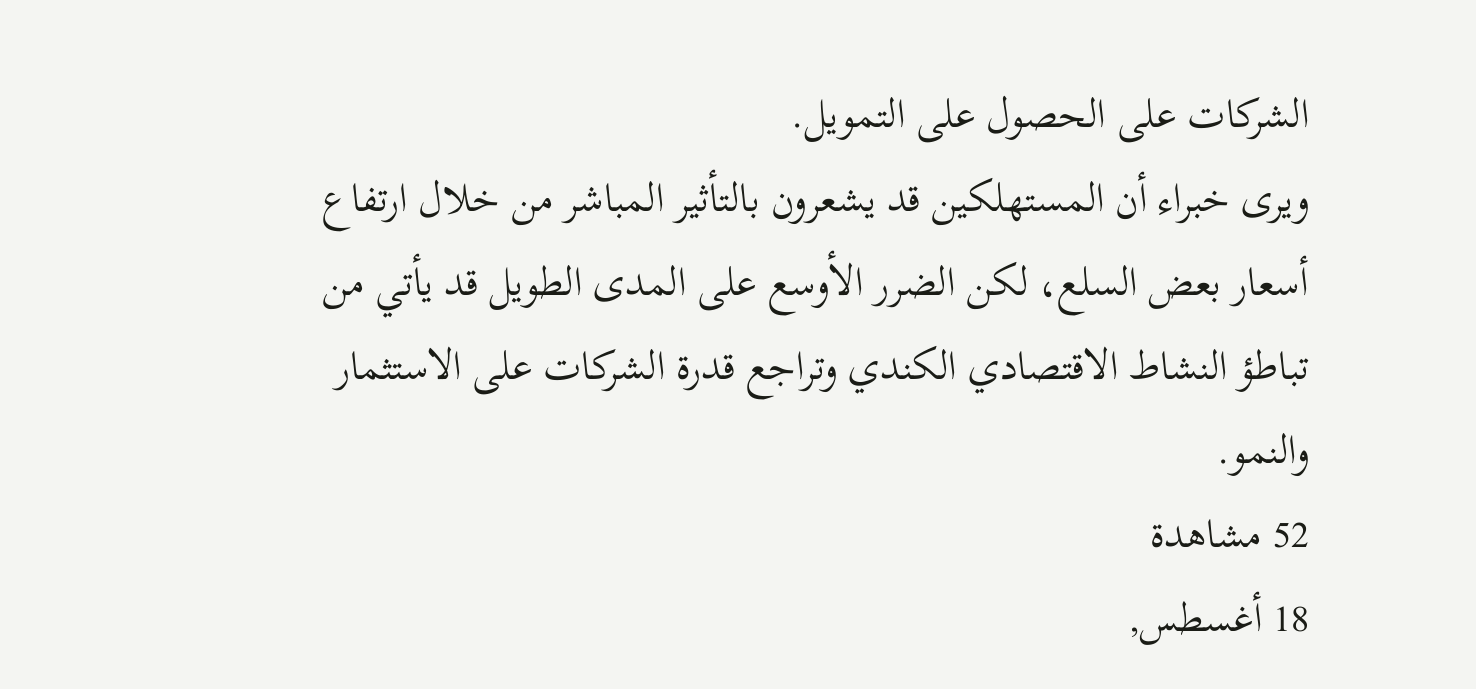الشركات على الحصول على التمويل.
ويرى خبراء أن المستهلكين قد يشعرون بالتأثير المباشر من خلال ارتفاع أسعار بعض السلع، لكن الضرر الأوسع على المدى الطويل قد يأتي من تباطؤ النشاط الاقتصادي الكندي وتراجع قدرة الشركات على الاستثمار والنمو.
52 مشاهدة
18 أغسطس,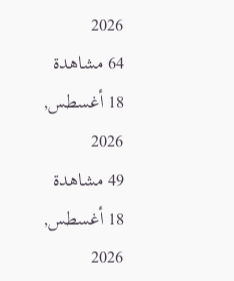2026
64 مشاهدة
18 أغسطس, 2026
49 مشاهدة
18 أغسطس, 2026